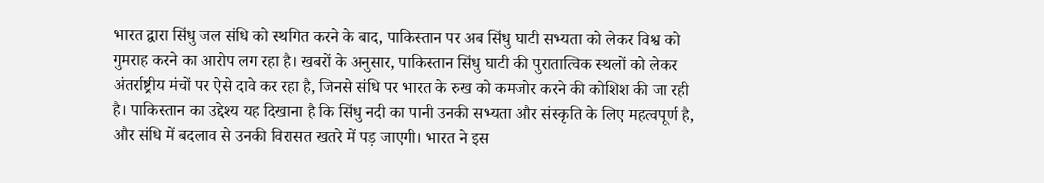भारत द्वारा सिंधु जल संधि को स्थगित करने के बाद, पाकिस्तान पर अब सिंधु घाटी सभ्यता को लेकर विश्व को गुमराह करने का आरोप लग रहा है। खबरों के अनुसार, पाकिस्तान सिंधु घाटी की पुरातात्विक स्थलों को लेकर अंतर्राष्ट्रीय मंचों पर ऐसे दावे कर रहा है, जिनसे संधि पर भारत के रुख को कमजोर करने की कोशिश की जा रही है। पाकिस्तान का उद्देश्य यह दिखाना है कि सिंधु नदी का पानी उनकी सभ्यता और संस्कृति के लिए महत्वपूर्ण है, और संधि में बदलाव से उनकी विरासत खतरे में पड़ जाएगी। भारत ने इस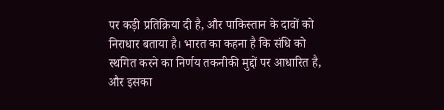पर कड़ी प्रतिक्रिया दी है, और पाकिस्तान के दावों को निराधार बताया है। भारत का कहना है कि संधि को स्थगित करने का निर्णय तकनीकी मुद्दों पर आधारित है, और इसका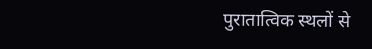पुरातात्विक स्थलों से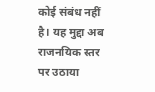कोई संबंध नहीं है। यह मुद्दा अब राजनयिक स्तर पर उठाया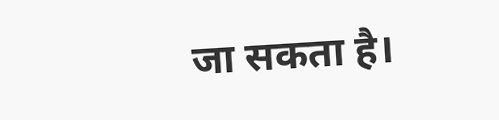जा सकता है।